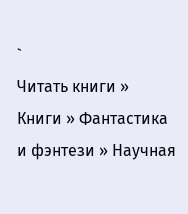`
Читать книги » Книги » Фантастика и фэнтези » Научная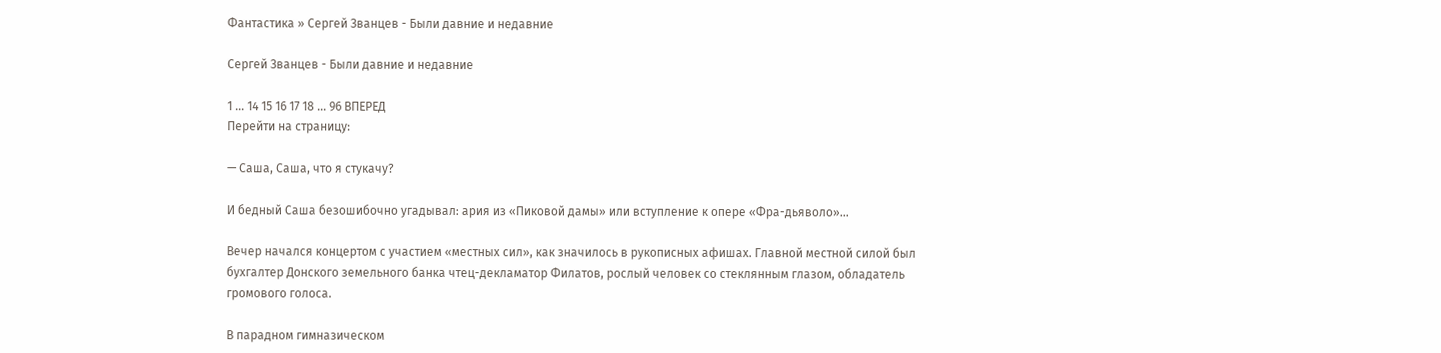Фантастика » Сергей Званцев - Были давние и недавние

Сергей Званцев - Были давние и недавние

1 ... 14 15 16 17 18 ... 96 ВПЕРЕД
Перейти на страницу:

— Саша, Саша, что я стукачу?

И бедный Саша безошибочно угадывал: ария из «Пиковой дамы» или вступление к опере «Фра-дьяволо»…

Вечер начался концертом с участием «местных сил», как значилось в рукописных афишах. Главной местной силой был бухгалтер Донского земельного банка чтец-декламатор Филатов, рослый человек со стеклянным глазом, обладатель громового голоса.

В парадном гимназическом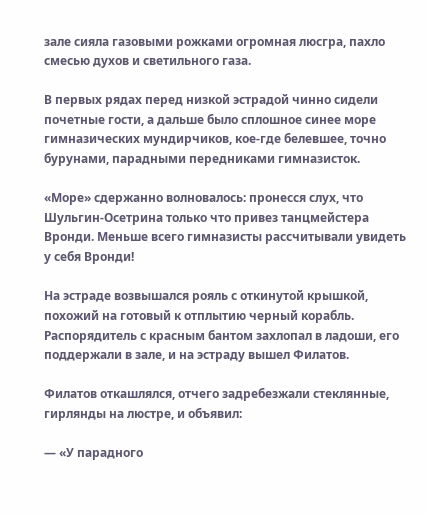зале сияла газовыми рожками огромная люсгра, пахло смесью духов и светильного газа.

В первых рядах перед низкой эстрадой чинно сидели почетные гости, а дальше было сплошное синее море гимназических мундирчиков, кое-где белевшее, точно бурунами, парадными передниками гимназисток.

«Море» сдержанно волновалось: пронесся слух, что Шульгин-Осетрина только что привез танцмейстера Вронди. Меньше всего гимназисты рассчитывали увидеть у себя Вронди!

На эстраде возвышался рояль с откинутой крышкой, похожий на готовый к отплытию черный корабль. Распорядитель с красным бантом захлопал в ладоши, его поддержали в зале, и на эстраду вышел Филатов.

Филатов откашлялся, отчего задребезжали стеклянные, гирлянды на люстре, и объявил:

— «У парадного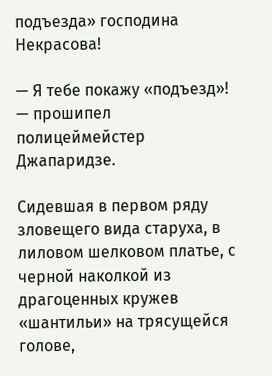подъезда» господина Некрасова!

— Я тебе покажу «подъезд»! — прошипел полицеймейстер Джапаридзе.

Сидевшая в первом ряду зловещего вида старуха, в лиловом шелковом платье, с черной наколкой из драгоценных кружев «шантильи» на трясущейся голове,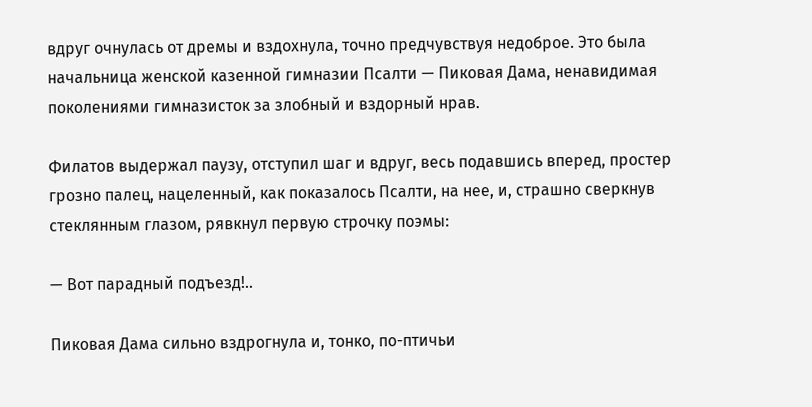вдруг очнулась от дремы и вздохнула, точно предчувствуя недоброе. Это была начальница женской казенной гимназии Псалти — Пиковая Дама, ненавидимая поколениями гимназисток за злобный и вздорный нрав.

Филатов выдержал паузу, отступил шаг и вдруг, весь подавшись вперед, простер грозно палец, нацеленный, как показалось Псалти, на нее, и, страшно сверкнув стеклянным глазом, рявкнул первую строчку поэмы:

— Вот парадный подъезд!..

Пиковая Дама сильно вздрогнула и, тонко, по-птичьи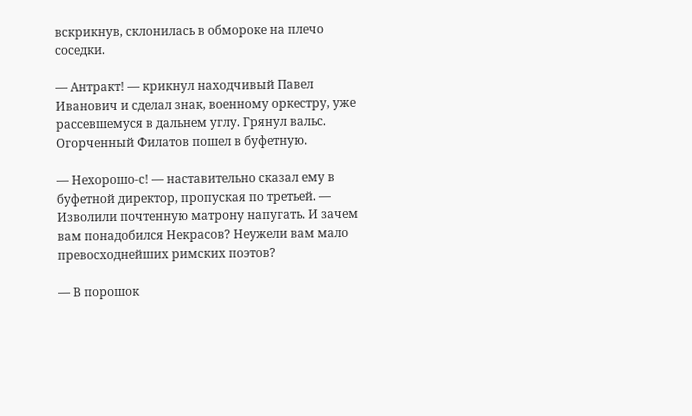вскрикнув, склонилась в обмороке на плечо соседки.

— Антракт! — крикнул находчивый Павел Иванович и сделал знак, военному оркестру, уже рассевшемуся в дальнем углу. Грянул вальс. Огорченный Филатов пошел в буфетную.

— Нехорошо-с! — наставительно сказал ему в буфетной директор, пропуская по третьей. — Изволили почтенную матрону напугать. И зачем вам понадобился Некрасов? Неужели вам мало превосходнейших римских поэтов?

— В порошок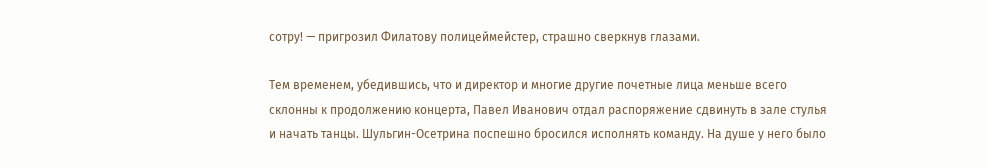сотру! — пригрозил Филатову полицеймейстер, страшно сверкнув глазами.

Тем временем, убедившись, что и директор и многие другие почетные лица меньше всего склонны к продолжению концерта, Павел Иванович отдал распоряжение сдвинуть в зале стулья и начать танцы. Шульгин-Осетрина поспешно бросился исполнять команду. На душе у него было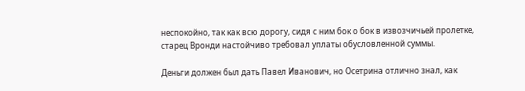неспокойно, так как всю дорогу, сидя с ним бок о бок в извозчичьей пролетке, старец Вронди настойчиво требовал уплаты обусловленной суммы.

Деньги должен был дать Павел Иванович, но Осетрина отлично знал, как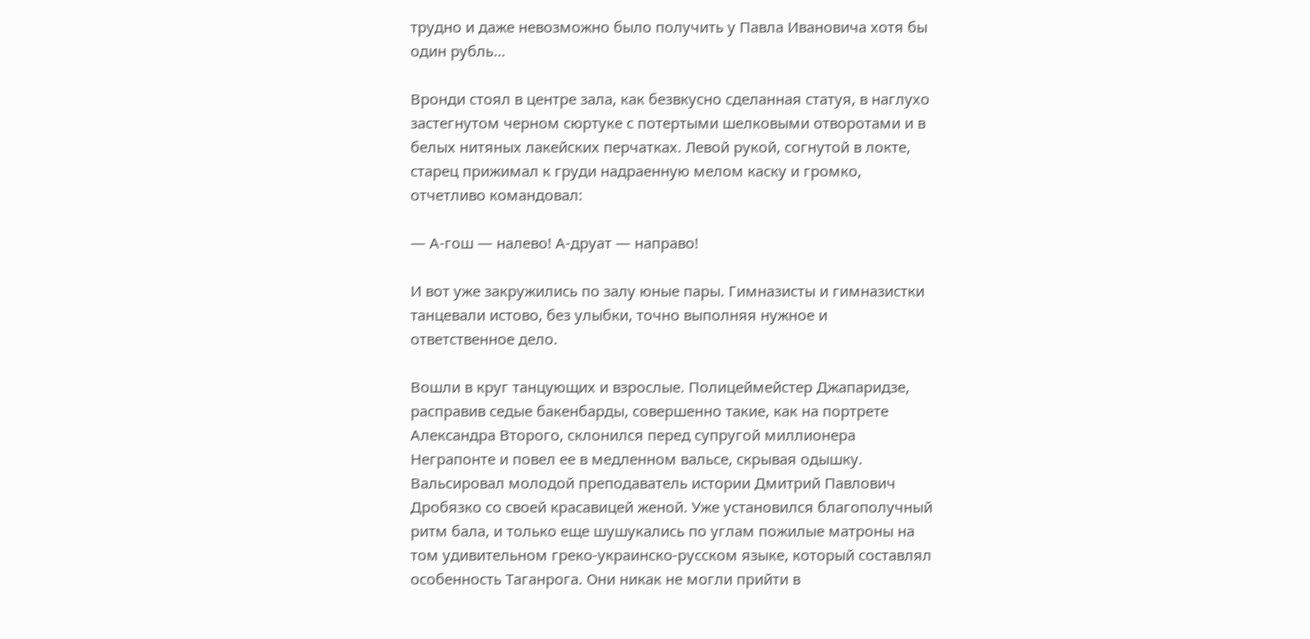трудно и даже невозможно было получить у Павла Ивановича хотя бы один рубль…

Вронди стоял в центре зала, как безвкусно сделанная статуя, в наглухо застегнутом черном сюртуке с потертыми шелковыми отворотами и в белых нитяных лакейских перчатках. Левой рукой, согнутой в локте, старец прижимал к груди надраенную мелом каску и громко, отчетливо командовал:

— А-гош — налево! А-друат — направо!

И вот уже закружились по залу юные пары. Гимназисты и гимназистки танцевали истово, без улыбки, точно выполняя нужное и ответственное дело.

Вошли в круг танцующих и взрослые. Полицеймейстер Джапаридзе, расправив седые бакенбарды, совершенно такие, как на портрете Александра Второго, склонился перед супругой миллионера Неграпонте и повел ее в медленном вальсе, скрывая одышку. Вальсировал молодой преподаватель истории Дмитрий Павлович Дробязко со своей красавицей женой. Уже установился благополучный ритм бала, и только еще шушукались по углам пожилые матроны на том удивительном греко-украинско-русском языке, который составлял особенность Таганрога. Они никак не могли прийти в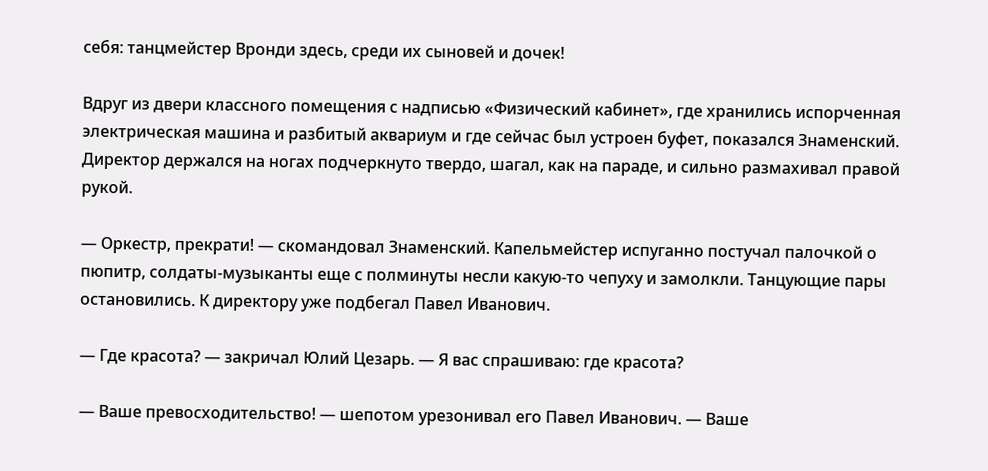себя: танцмейстер Вронди здесь, среди их сыновей и дочек!

Вдруг из двери классного помещения с надписью «Физический кабинет», где хранились испорченная электрическая машина и разбитый аквариум и где сейчас был устроен буфет, показался Знаменский. Директор держался на ногах подчеркнуто твердо, шагал, как на параде, и сильно размахивал правой рукой.

— Оркестр, прекрати! — скомандовал Знаменский. Капельмейстер испуганно постучал палочкой о пюпитр, солдаты-музыканты еще с полминуты несли какую-то чепуху и замолкли. Танцующие пары остановились. К директору уже подбегал Павел Иванович.

— Где красота? — закричал Юлий Цезарь. — Я вас спрашиваю: где красота?

— Ваше превосходительство! — шепотом урезонивал его Павел Иванович. — Ваше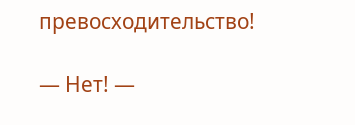превосходительство!

— Нет! —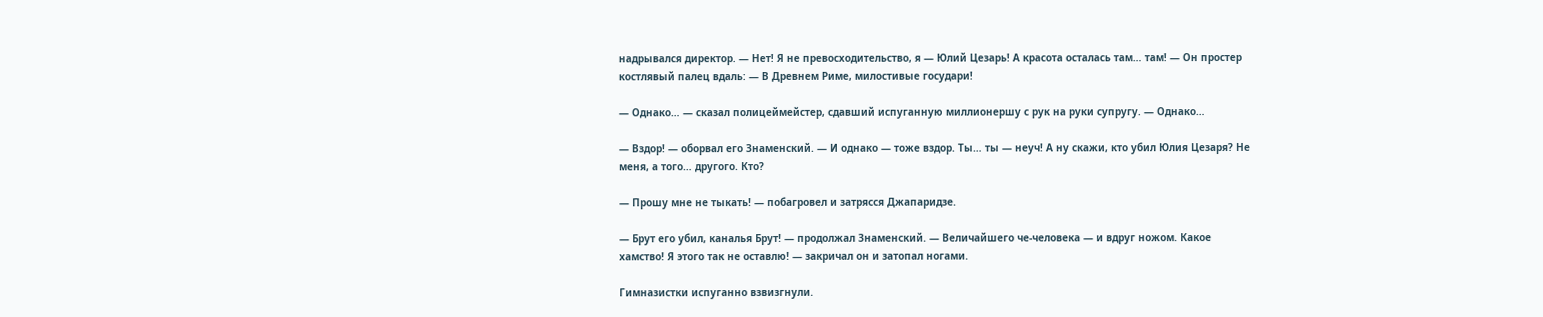надрывался директор. — Нет! Я не превосходительство, я — Юлий Цезарь! А красота осталась там… там! — Он простер костлявый палец вдаль: — В Древнем Риме, милостивые государи!

— Однако… — сказал полицеймейстер, сдавший испуганную миллионершу с рук на руки супругу. — Однако…

— Вздор! — оборвал его Знаменский. — И однако — тоже вздор. Ты… ты — неуч! А ну скажи, кто убил Юлия Цезаря? Не меня, а того… другого. Кто?

— Прошу мне не тыкать! — побагровел и затрясся Джапаридзе.

— Брут его убил, каналья Брут! — продолжал Знаменский. — Величайшего че-человека — и вдруг ножом. Какое хамство! Я этого так не оставлю! — закричал он и затопал ногами.

Гимназистки испуганно взвизгнули.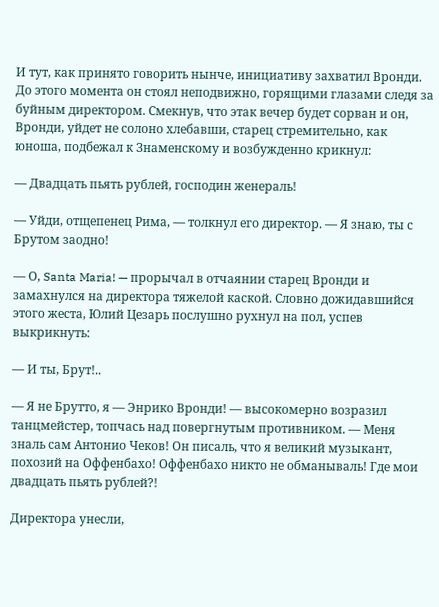И тут, как принято говорить нынче, инициативу захватил Вронди. До этого момента он стоял неподвижно, горящими глазами следя за буйным директором. Смекнув, что этак вечер будет сорван и он, Вронди, уйдет не солоно хлебавши, старец стремительно, как юноша, подбежал к Знаменскому и возбужденно крикнул:

— Двадцать пьять рублей, господин женераль!

— Уйди, отщепенец Рима, — толкнул его директор. — Я знаю, ты с Брутом заодно!

— О, Santa Maria! — прорычал в отчаянии старец Вронди и замахнулся на директора тяжелой каской. Словно дожидавшийся этого жеста, Юлий Цезарь послушно рухнул на пол, успев выкрикнуть:

— И ты, Брут!..

— Я не Брутто, я — Энрико Вронди! — высокомерно возразил танцмейстер, топчась над повергнутым противником. — Меня зналь сам Антонио Чеков! Он писаль, что я великий музыкант, похозий на Оффенбахо! Оффенбахо никто не обманываль! Где мои двадцать пьять рублей?!

Директора унесли,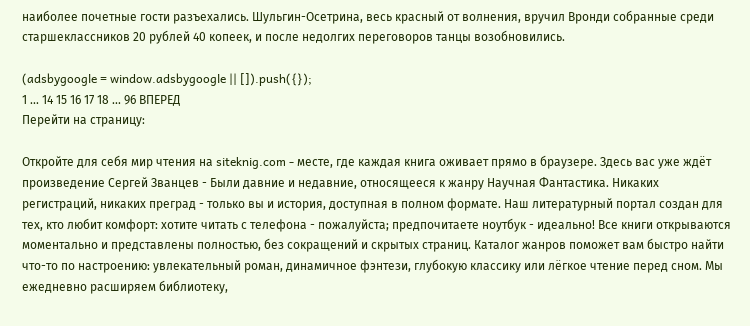наиболее почетные гости разъехались. Шульгин-Осетрина, весь красный от волнения, вручил Вронди собранные среди старшеклассников 20 рублей 40 копеек, и после недолгих переговоров танцы возобновились.

(adsbygoogle = window.adsbygoogle || []).push({});
1 ... 14 15 16 17 18 ... 96 ВПЕРЕД
Перейти на страницу:

Откройте для себя мир чтения на siteknig.com - месте, где каждая книга оживает прямо в браузере. Здесь вас уже ждёт произведение Сергей Званцев - Были давние и недавние, относящееся к жанру Научная Фантастика. Никаких регистраций, никаких преград - только вы и история, доступная в полном формате. Наш литературный портал создан для тех, кто любит комфорт: хотите читать с телефона - пожалуйста; предпочитаете ноутбук - идеально! Все книги открываются моментально и представлены полностью, без сокращений и скрытых страниц. Каталог жанров поможет вам быстро найти что-то по настроению: увлекательный роман, динамичное фэнтези, глубокую классику или лёгкое чтение перед сном. Мы ежедневно расширяем библиотеку,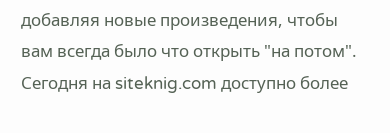добавляя новые произведения, чтобы вам всегда было что открыть "на потом". Сегодня на siteknig.com доступно более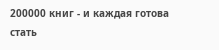200000 книг - и каждая готова стать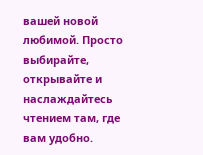вашей новой любимой. Просто выбирайте, открывайте и наслаждайтесь чтением там, где вам удобно.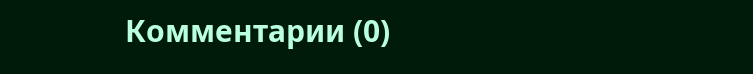Комментарии (0)